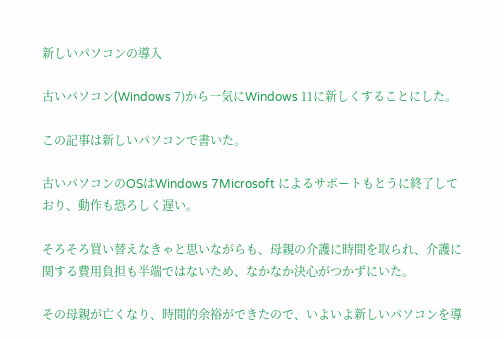新しいパソコンの導入

古いパソコン(Windows 7)から一気にWindows 11に新しくすることにした。

この記事は新しいパソコンで書いた。

古いパソコンのOSはWindows 7Microsoft によるサポートもとうに終了しており、動作も恐ろしく遅い。

そろそろ買い替えなきゃと思いながらも、母親の介護に時間を取られ、介護に関する費用負担も半端ではないため、なかなか決心がつかずにいた。

その母親が亡くなり、時間的余裕ができたので、いよいよ新しいパソコンを導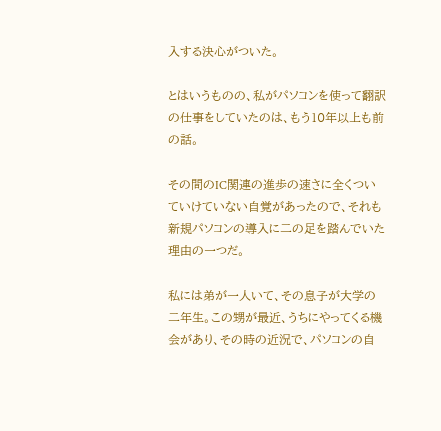入する決心がついた。

とはいうものの、私がパソコンを使って翻訳の仕事をしていたのは、もう10年以上も前の話。

その間のIC関連の進歩の速さに全くついていけていない自覚があったので、それも新規パソコンの導入に二の足を踏んでいた理由の一つだ。

私には弟が一人いて、その息子が大学の二年生。この甥が最近、うちにやってくる機会があり、その時の近況で、パソコンの自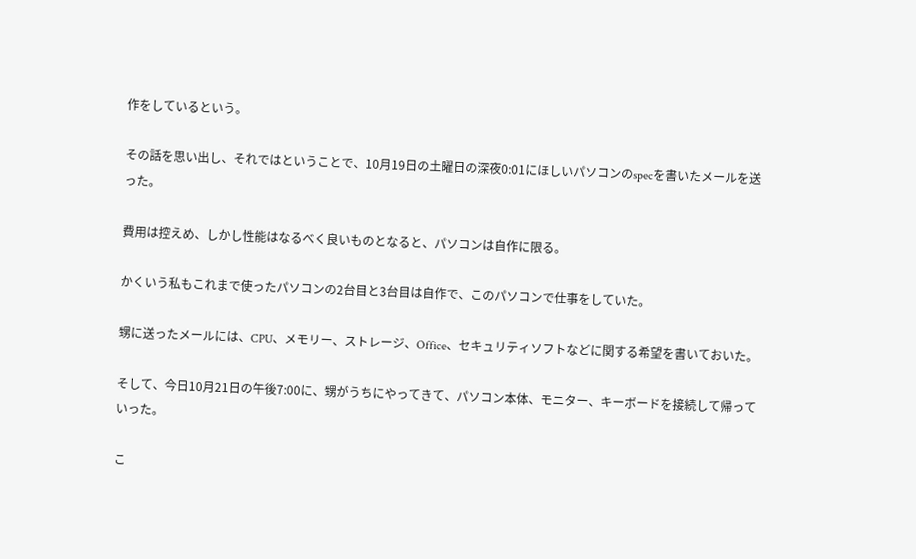作をしているという。

その話を思い出し、それではということで、10月19日の土曜日の深夜0:01にほしいパソコンのspecを書いたメールを送った。

費用は控えめ、しかし性能はなるべく良いものとなると、パソコンは自作に限る。

かくいう私もこれまで使ったパソコンの2台目と3台目は自作で、このパソコンで仕事をしていた。

甥に送ったメールには、CPU、メモリー、ストレージ、Office、セキュリティソフトなどに関する希望を書いておいた。

そして、今日10月21日の午後7:00に、甥がうちにやってきて、パソコン本体、モニター、キーボードを接続して帰っていった。

こ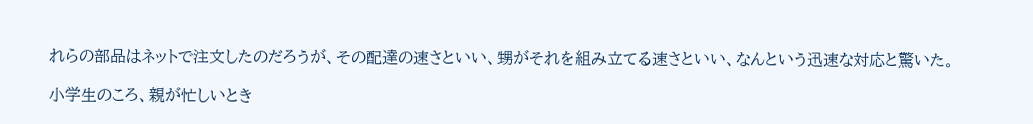れらの部品はネットで注文したのだろうが、その配達の速さといい、甥がそれを組み立てる速さといい、なんという迅速な対応と驚いた。

小学生のころ、親が忙しいとき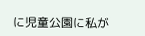に児童公園に私が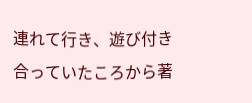連れて行き、遊び付き合っていたころから著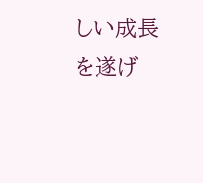しい成長を遂げ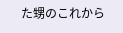た甥のこれから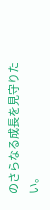のさらなる成長を見守りたい。